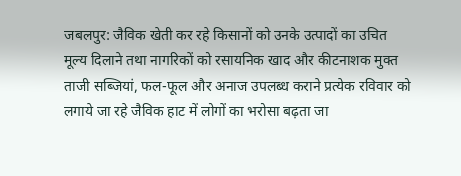जबलपुर: जैविक खेती कर रहे किसानों को उनके उत्पादों का उचित मूल्य दिलाने तथा नागरिकों को रसायनिक खाद और कीटनाशक मुक्त ताजी सब्जियां, फल-फूल और अनाज उपलब्ध कराने प्रत्येक रविवार को लगाये जा रहे जैविक हाट में लोगों का भरोसा बढ़ता जा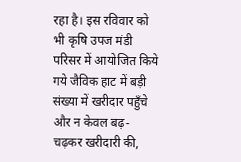रहा है। इस रविवार को भी कृषि उपज मंडी परिसर में आयोजित किये गये जैविक हाट में बड़ी संख्या में खरीदार पहुँचे और न केवल बढ़-चढ़कर खरीदारी की,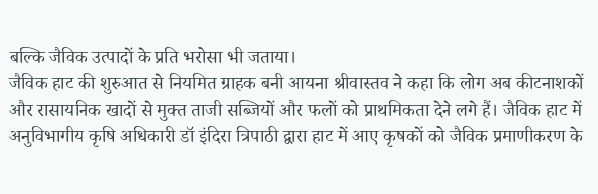बल्कि जैविक उत्पादों के प्रति भरोसा भी जताया।
जैविक हाट की शुरुआत से नियमित ग्राहक बनी आयना श्रीवास्तव ने कहा कि लोग अब कीटनाशकों और रासायनिक खादों से मुक्त ताजी सब्जियों और फलों को प्राथमिकता देने लगे हैं। जैविक हाट में अनुविभागीय कृषि अधिकारी डॉ इंदिरा त्रिपाठी द्वारा हाट में आए कृषकों को जैविक प्रमाणीकरण के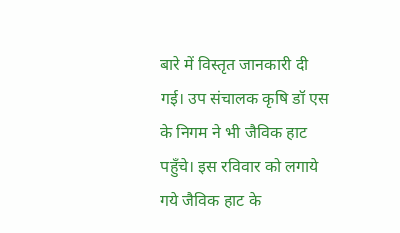बारे में विस्तृत जानकारी दी गई। उप संचालक कृषि डॉ एस के निगम ने भी जैविक हाट पहुँचे। इस रविवार को लगाये गये जैविक हाट के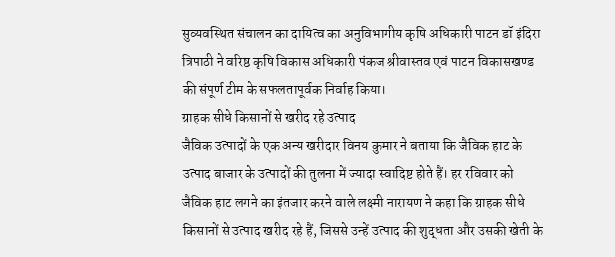सुव्यवस्थित संचालन का दायित्व का अनुविभागीय कृषि अधिकारी पाटन डॉ इंदिरा त्रिपाठी ने वरिष्ठ कृषि विकास अधिकारी पंकज श्रीवास्तव एवं पाटन विकासखण्ड की संपूर्ण टीम के सफलतापूर्वक निर्वाह किया।
ग्राहक सीधे किसानों से खरीद रहे उत्पाद
जैविक उत्पादों के एक अन्य खरीदार विनय कुमार ने बताया कि जैविक हाट के उत्पाद बाजार के उत्पादों की तुलना में ज्यादा स्वादिष्ट होते हैं। हर रविवार को जैविक हाट लगने का इंतजार करने वाले लक्ष्मी नारायण ने कहा कि ग्राहक सीधे किसानों से उत्पाद खरीद रहे हैं, जिससे उन्हें उत्पाद की शुद्धता और उसकी खेती के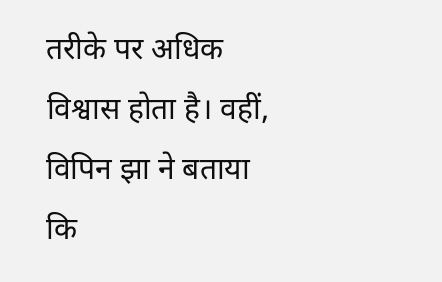तरीके पर अधिक विश्वास होता है। वहीं, विपिन झा ने बताया कि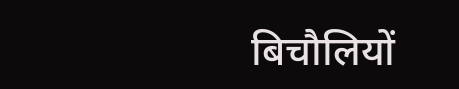बिचौलियों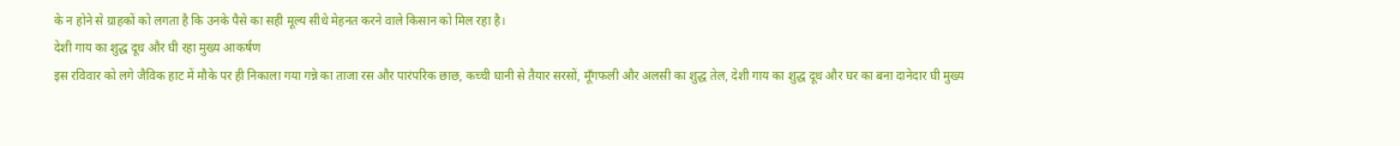के न होने से ग्राहकों को लगता है कि उनके पैसे का सही मूल्य सीधे मेहनत करने वाले किसान को मिल रहा है।
देशी गाय का शुद्ध दूध और घी रहा मुख्य आकर्षण
इस रविवार को लगे जैविक हाट में मौके पर ही निकाला गया गन्ने का ताजा रस और पारंपरिक छाछ, कच्ची घानी से तैयार सरसों, मूँगफली और अलसी का शुद्ध तेल, देशी गाय का शुद्ध दूध और घर का बना दानेदार घी मुख्य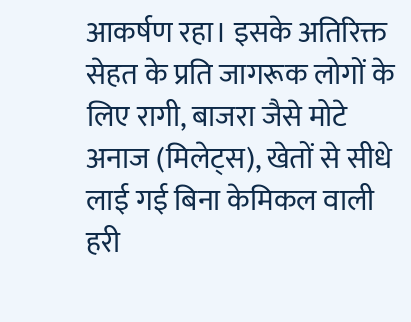आकर्षण रहा। इसके अतिरिक्त सेहत के प्रति जागरूक लोगों के लिए रागी, बाजरा जैसे मोटे अनाज (मिलेट्स), खेतों से सीधे लाई गई बिना केमिकल वाली हरी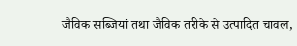जैविक सब्जियां तथा जैविक तरीके से उत्पादित चावल,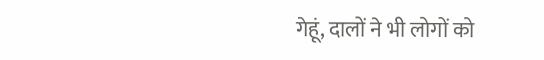गेहूं, दालों ने भी लोगों को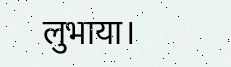लुभाया।